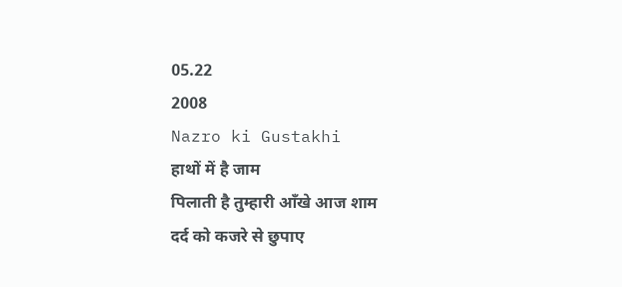05.22
2008
Nazro ki Gustakhi
हाथों में है जाम
पिलाती है तुम्हारी आँखे आज शाम
दर्द को कजरे से छुपाए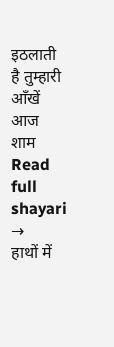इठलाती है तुम्हारी आँखें आज शाम Read full shayari →
हाथों में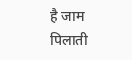है जाम
पिलाती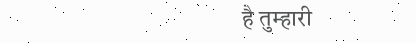है तुम्हारी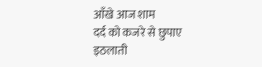आँखे आज शाम
दर्द को कजरे से छुपाए
इठलाती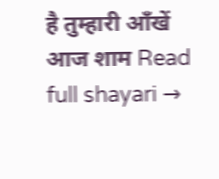है तुम्हारी आँखें आज शाम Read full shayari →